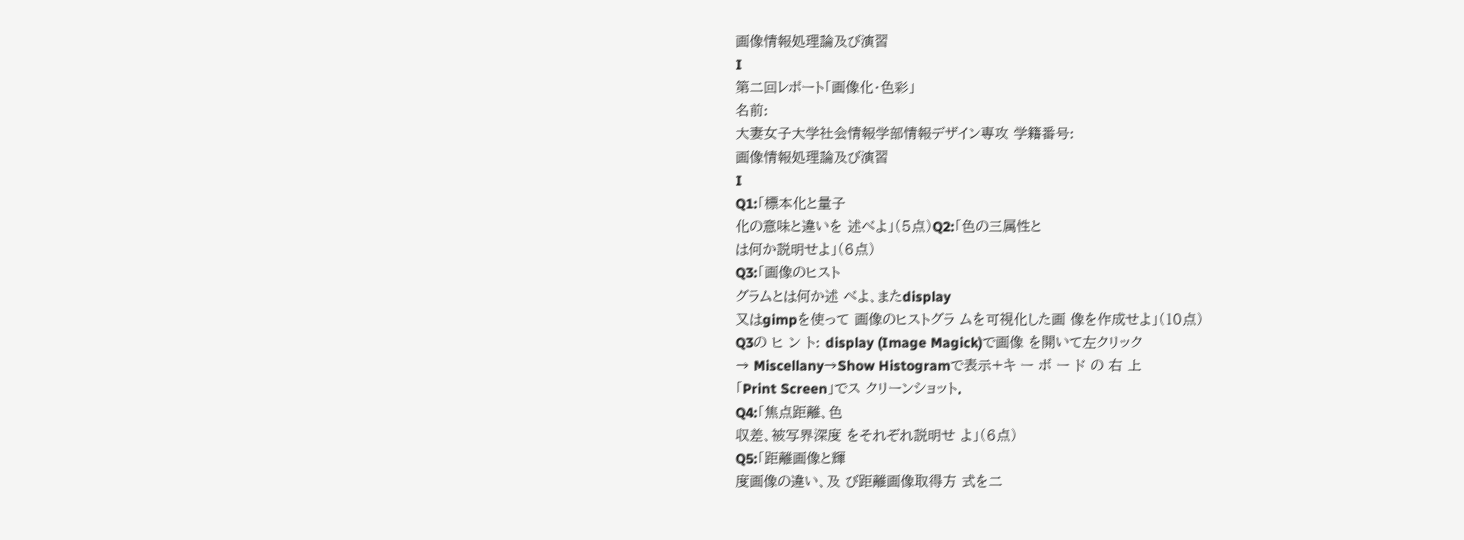画像情報処理論及び演習
I
第二回レポート「画像化・色彩」
名前:
大妻女子大学社会情報学部情報デザイン専攻 学籍番号:
画像情報処理論及び演習
I
Q1:「標本化と量子
化の意味と違いを 述べよ」(5点)Q2:「色の三属性と
は何か説明せよ」(6点)
Q3:「画像のヒスト
グラムとは何か述 べよ、またdisplay
又はgimpを使って 画像のヒストグラ ムを可視化した画 像を作成せよ」(10点)
Q3の ヒ ン ト: display (Image Magick)で画像 を開いて左クリック
→ Miscellany→Show Histogramで表示+キ ー ボ ー ド の 右 上
「Print Screen」でス クリーンショット.
Q4:「焦点距離、色
収差、被写界深度 をそれぞれ説明せ よ」(6点)
Q5:「距離画像と輝
度画像の違い、及 び距離画像取得方 式を二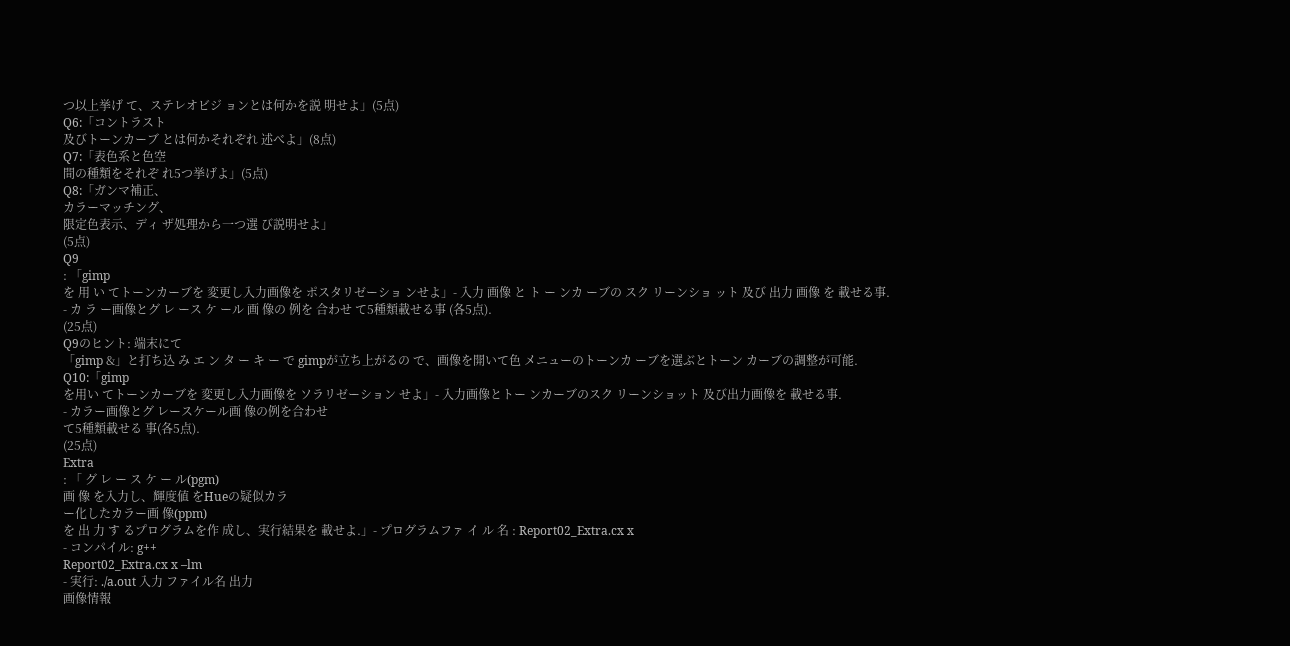つ以上挙げ て、ステレオビジ ョンとは何かを説 明せよ」(5点)
Q6:「コントラスト
及びトーンカーブ とは何かそれぞれ 述べよ」(8点)
Q7:「表色系と色空
間の種類をそれぞ れ5つ挙げよ」(5点)
Q8:「ガンマ補正、
カラーマッチング、
限定色表示、ディ ザ処理から一つ選 び説明せよ」
(5点)
Q9
: 「gimp
を 用 い てトーンカーブを 変更し入力画像を ポスタリゼーショ ンせよ」- 入力 画像 と ト ー ンカ ーブの スク リーンショ ット 及び 出力 画像 を 載せる事.
- カ ラ ー画像とグ レ ース ケ ール 画 像の 例を 合わせ て5種類載せる事 (各5点).
(25点)
Q9のヒント: 端末にて
「gimp &」と打ち込 み エ ン タ ー キ ー で gimpが立ち上がるの で、画像を開いて色 メニューのトーンカ ーブを選ぶとトーン カーブの調整が可能.
Q10:「gimp
を用い てトーンカーブを 変更し入力画像を ソラリゼーション せよ」- 入力画像とトー ンカーブのスク リーンショット 及び出力画像を 載せる事.
- カラー画像とグ レースケール画 像の例を合わせ
て5種類載せる 事(各5点).
(25点)
Extra
: 「 グ レ ー ス ケ ー ル(pgm)
画 像 を入力し、輝度値 をHueの疑似カラ
ー化したカラー画 像(ppm)
を 出 力 す るプログラムを作 成し、実行結果を 載せよ.」- プログラムファ イ ル 名 : Report02_Extra.cx x
- コンパイル: g++
Report02_Extra.cx x –lm
- 実行: ./a.out 入力 ファイル名 出力
画像情報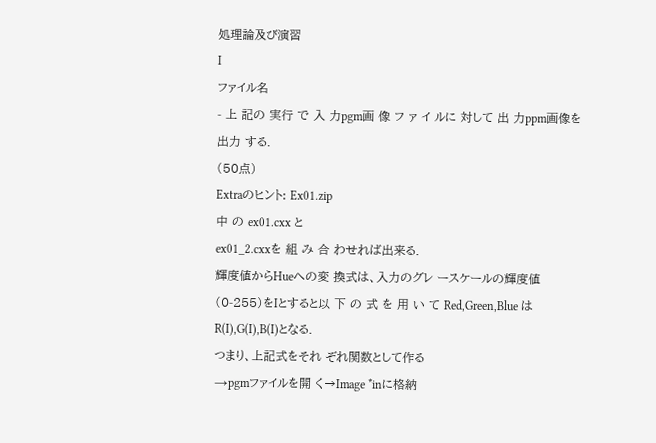処理論及び演習
I
ファイル名
- 上 記の 実行 で 入 力pgm画 像 フ ァ イ ルに 対して 出 力ppm画像を出力 する.
(50点)
Extraのヒント: Ex01.zip
中 の ex01.cxx と
ex01_2.cxxを 組 み 合 わせれば出来る.
輝度値からHueへの変 換式は、入力のグレ ースケールの輝度値 (0-255)をIとすると以 下 の 式 を 用 い て Red,Green,Blue は R(I),G(I),B(I)となる.
つまり、上記式をそれ ぞれ関数として作る
→pgmファイルを開 く→Image *inに格納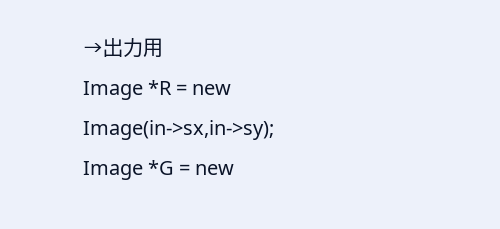→出力用
Image *R = new Image(in->sx,in->sy);
Image *G = new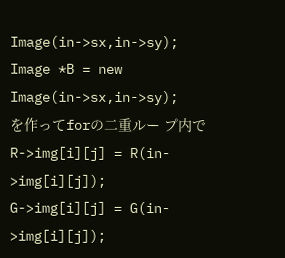Image(in->sx,in->sy);
Image *B = new Image(in->sx,in->sy);
を作ってforの二重ルー プ内で
R->img[i][j] = R(in-
>img[i][j]);
G->img[i][j] = G(in-
>img[i][j]);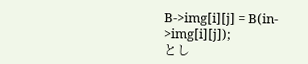B->img[i][j] = B(in-
>img[i][j]);
とし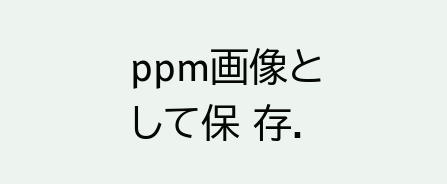ppm画像として保 存.